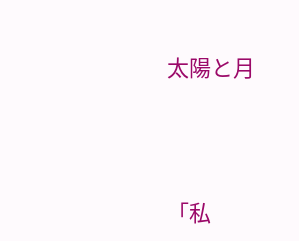太陽と月





「私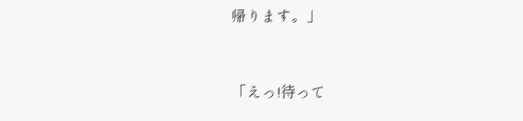帰ります。」


「えっ!待って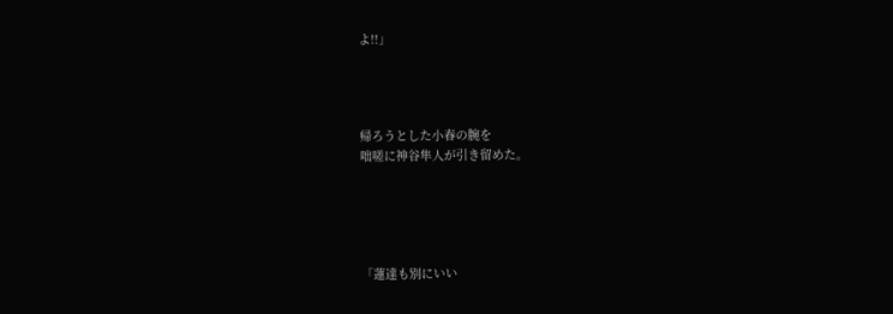よ!!」




帰ろうとした小春の腕を
咄嗟に神谷隼人が引き留めた。





「蓮達も別にいい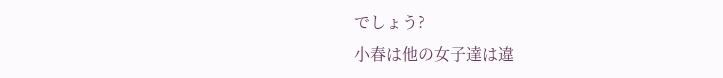でしょう?
小春は他の女子達は違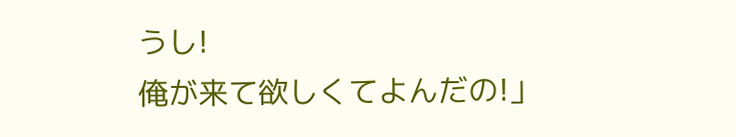うし!
俺が来て欲しくてよんだの!」